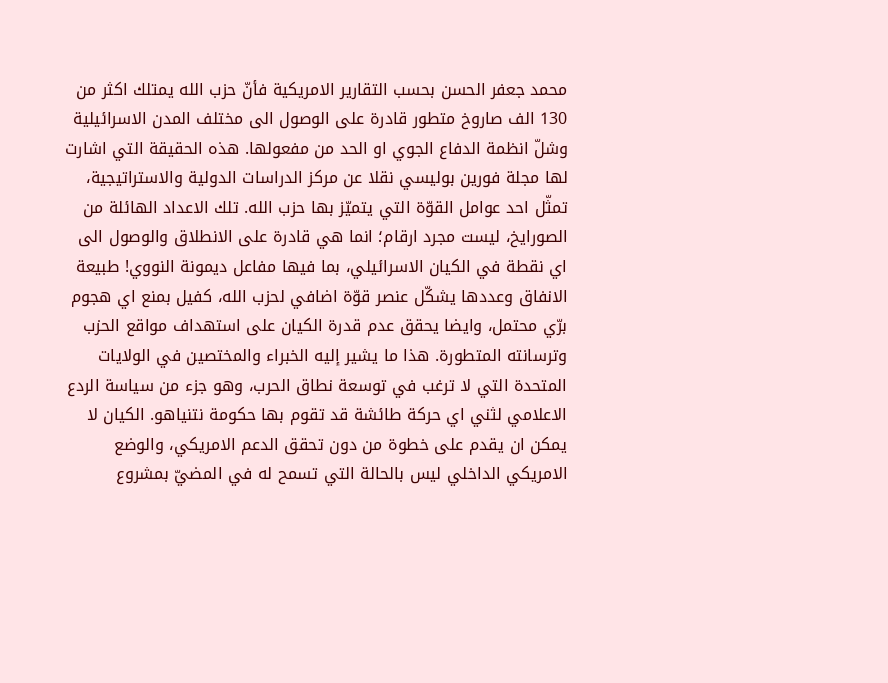محمد جعفر الحسن بحسب التقارير الامريكية فأنّ حزب الله يمتلك اكثر من 130 الف صاروخ متطور قادرة على الوصول الى مختلف المدن الاسرائيلية وشلّ انظمة الدفاع الجوي او الحد من مفعولها. هذه الحقيقة التي اشارت لها مجلة فورين بوليسي نقلا عن مركز الدراسات الدولية والاستراتيجية، تمثّل احد عوامل القوّة التي يتميّز بها حزب الله. تلك الاعداد الهائلة من الصورايخ، ليست مجرد ارقام؛ انما هي قادرة على الانطلاق والوصول الى اي نقطة في الكيان الاسرائيلي، بما فيها مفاعل ديمونة النووي! طبيعة الانفاق وعددها يشكّل عنصر قوّة اضافي لحزب الله، كفيل بمنع اي هجوم برّي محتمل، وايضا يحقق عدم قدرة الكيان على استهداف مواقع الحزب وترسانته المتطورة. هذا ما يشير إليه الخبراء والمختصين في الولايات المتحدة التي لا ترغب في توسعة نطاق الحرب، وهو جزء من سياسة الردع الاعلامي لثني اي حركة طائشة قد تقوم بها حكومة نتنياهو. الكيان لا يمكن ان يقدم على خطوة من دون تحقق الدعم الامريكي، والوضع الامريكي الداخلي ليس بالحالة التي تسمح له في المضيّ بمشروع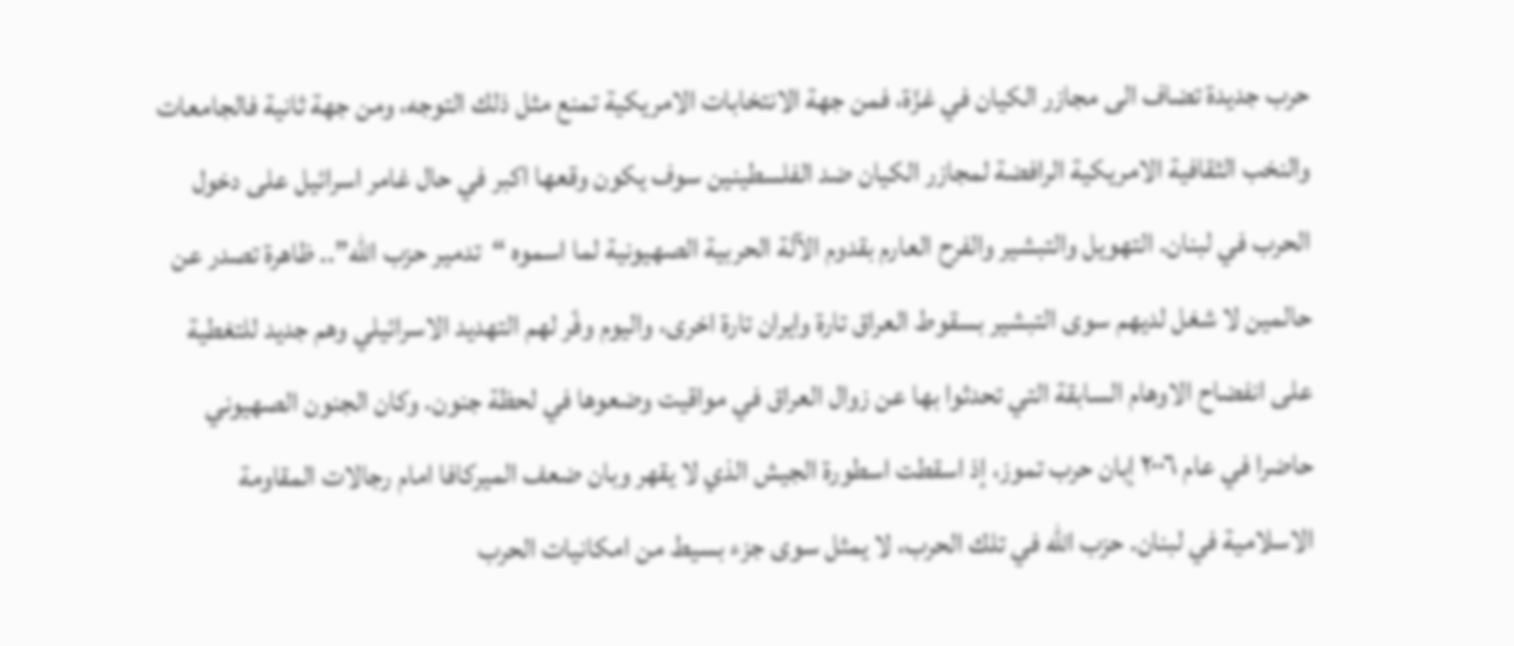حرب جديدة تضاف الى مجازر الكيان في غزّة، فمن جهة الانتخابات الامريكية تمنع مثل ذلك التوجه، ومن جهة ثانية فالجامعات والنخب الثقافية الامريكية الرافضة لمجازر الكيان ضد الفلسطينين سوف يكون وقعها اكبر في حال غامر اسرائيل على دخول الحرب في لبنان. التهويل والتبشير والفرح العارم بقدوم الآلة الحربية الصهيونية لما اسموه “تدمير حزب الله”.. ظاهرة تصدر عن حالمين لا شغل لديهم سوى التبشير بسقوط العراق تارة وايران تارة اخرى، واليوم وفّر لهم التهديد الاسرائيلي وهم جديد للتغطية على انفضاح الاوهام السابقة التي تحدثوا بها عن زوال العراق في مواقيت وضعوها في لحظة جنون. وكان الجنون الصهيوني حاضرا في عام ٢٠٠٦ إبان حرب تموز، إذ اسقطت اسطورة الجيش الذي لا يقهر وبان ضعف الميركافا امام رجالات المقاومة الاسلامية في لبنان. حزب الله في تلك الحرب، لا يمثل سوى جزء بسيط من امكانيات الحرب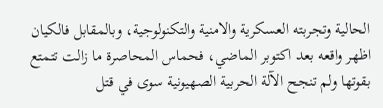الحالية وتجربته العسكرية والامنية والتكنولوجية، وبالمقابل فالكيان اظهر واقعه بعد اكتوبر الماضي، فحماس المحاصرة ما زالت تتمتع بقوتها ولم تنجح الآلة الحربية الصهيونية سوى في قتل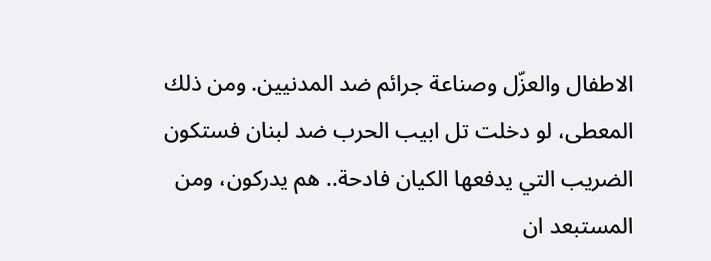الاطفال والعزّل وصناعة جرائم ضد المدنيين. ومن ذلك المعطى، لو دخلت تل ابيب الحرب ضد لبنان فستكون الضريب التي يدفعها الكيان فادحة.. هم يدركون، ومن المستبعد ان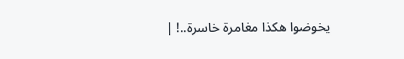يخوضوا هكذا مغامرة خاسرة..! |